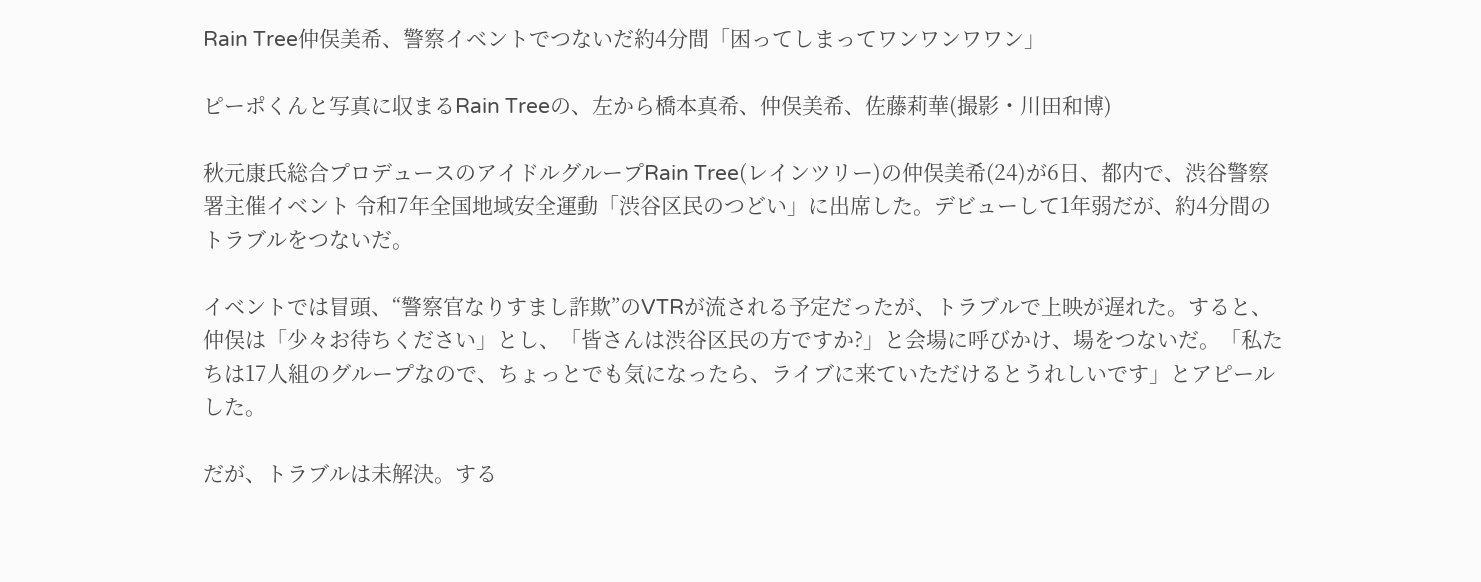Rain Tree仲俣美希、警察イベントでつないだ約4分間「困ってしまってワンワンワワン」

ピーポくんと写真に収まるRain Treeの、左から橋本真希、仲俣美希、佐藤莉華(撮影・川田和博)

秋元康氏総合プロデュースのアイドルグループRain Tree(レインツリー)の仲俣美希(24)が6日、都内で、渋谷警察署主催イベント 令和7年全国地域安全運動「渋谷区民のつどい」に出席した。デビューして1年弱だが、約4分間のトラブルをつないだ。

イベントでは冒頭、“警察官なりすまし詐欺”のVTRが流される予定だったが、トラブルで上映が遅れた。すると、仲俣は「少々お待ちください」とし、「皆さんは渋谷区民の方ですか?」と会場に呼びかけ、場をつないだ。「私たちは17人組のグループなので、ちょっとでも気になったら、ライブに来ていただけるとうれしいです」とアピールした。

だが、トラブルは未解決。する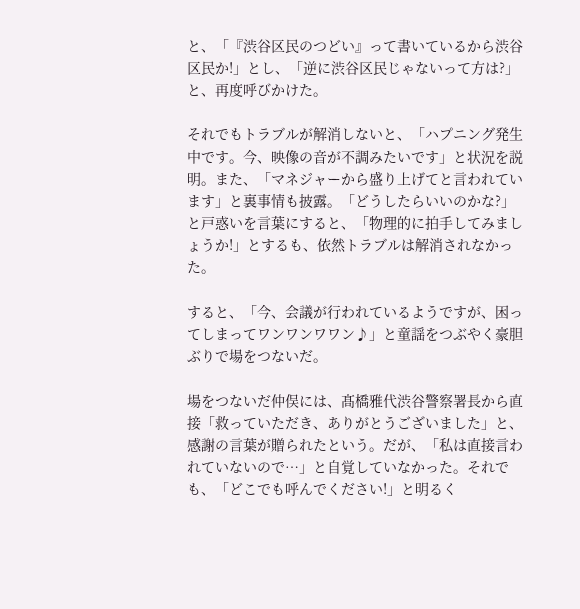と、「『渋谷区民のつどい』って書いているから渋谷区民か!」とし、「逆に渋谷区民じゃないって方は?」と、再度呼びかけた。

それでもトラブルが解消しないと、「ハプニング発生中です。今、映像の音が不調みたいです」と状況を説明。また、「マネジャーから盛り上げてと言われています」と裏事情も披露。「どうしたらいいのかな?」と戸惑いを言葉にすると、「物理的に拍手してみましょうか!」とするも、依然トラブルは解消されなかった。

すると、「今、会議が行われているようですが、困ってしまってワンワンワワン♪」と童謡をつぶやく豪胆ぶりで場をつないだ。

場をつないだ仲俣には、髙橋雅代渋谷警察署長から直接「救っていただき、ありがとうございました」と、感謝の言葉が贈られたという。だが、「私は直接言われていないので…」と自覚していなかった。それでも、「どこでも呼んでください!」と明るく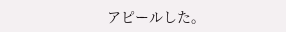アピールした。